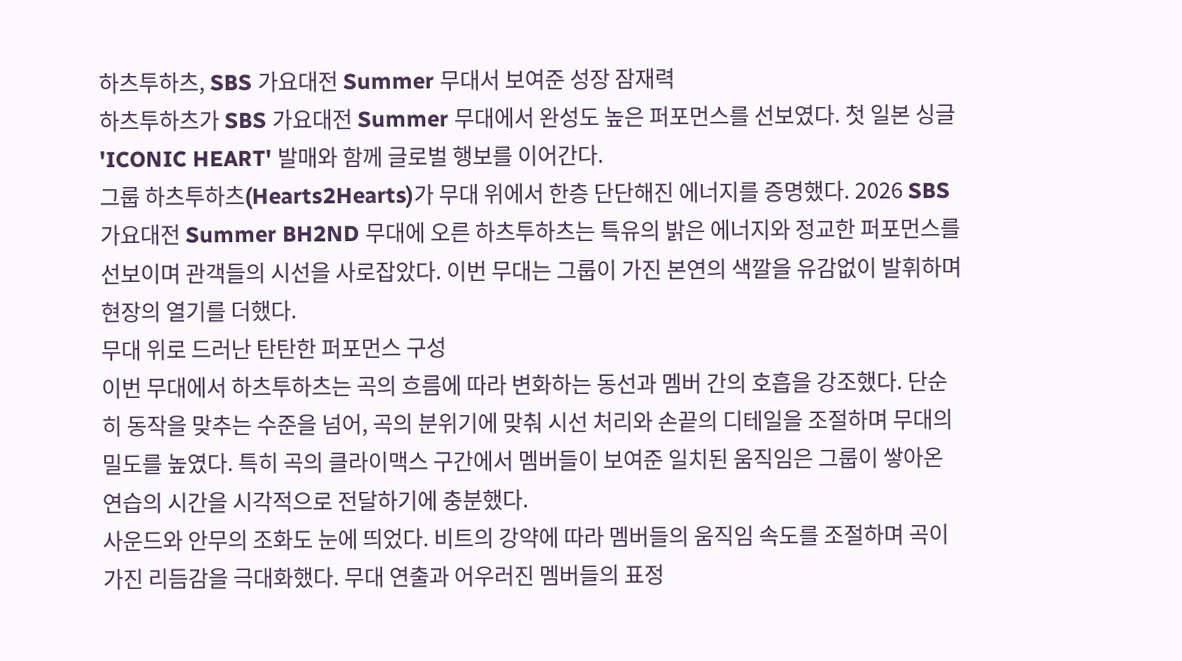하츠투하츠, SBS 가요대전 Summer 무대서 보여준 성장 잠재력
하츠투하츠가 SBS 가요대전 Summer 무대에서 완성도 높은 퍼포먼스를 선보였다. 첫 일본 싱글 'ICONIC HEART' 발매와 함께 글로벌 행보를 이어간다.
그룹 하츠투하츠(Hearts2Hearts)가 무대 위에서 한층 단단해진 에너지를 증명했다. 2026 SBS 가요대전 Summer BH2ND 무대에 오른 하츠투하츠는 특유의 밝은 에너지와 정교한 퍼포먼스를 선보이며 관객들의 시선을 사로잡았다. 이번 무대는 그룹이 가진 본연의 색깔을 유감없이 발휘하며 현장의 열기를 더했다.
무대 위로 드러난 탄탄한 퍼포먼스 구성
이번 무대에서 하츠투하츠는 곡의 흐름에 따라 변화하는 동선과 멤버 간의 호흡을 강조했다. 단순히 동작을 맞추는 수준을 넘어, 곡의 분위기에 맞춰 시선 처리와 손끝의 디테일을 조절하며 무대의 밀도를 높였다. 특히 곡의 클라이맥스 구간에서 멤버들이 보여준 일치된 움직임은 그룹이 쌓아온 연습의 시간을 시각적으로 전달하기에 충분했다.
사운드와 안무의 조화도 눈에 띄었다. 비트의 강약에 따라 멤버들의 움직임 속도를 조절하며 곡이 가진 리듬감을 극대화했다. 무대 연출과 어우러진 멤버들의 표정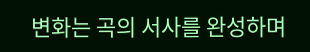변화는 곡의 서사를 완성하며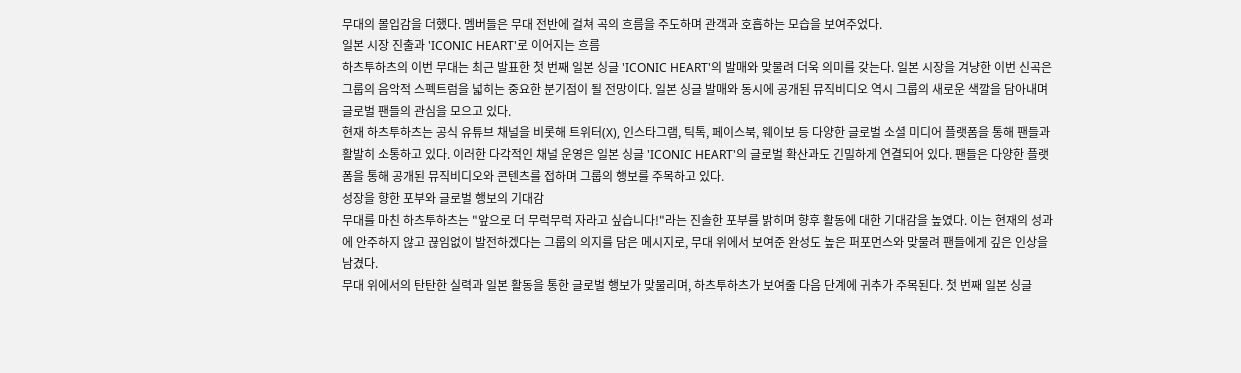무대의 몰입감을 더했다. 멤버들은 무대 전반에 걸쳐 곡의 흐름을 주도하며 관객과 호흡하는 모습을 보여주었다.
일본 시장 진출과 'ICONIC HEART'로 이어지는 흐름
하츠투하츠의 이번 무대는 최근 발표한 첫 번째 일본 싱글 'ICONIC HEART'의 발매와 맞물려 더욱 의미를 갖는다. 일본 시장을 겨냥한 이번 신곡은 그룹의 음악적 스펙트럼을 넓히는 중요한 분기점이 될 전망이다. 일본 싱글 발매와 동시에 공개된 뮤직비디오 역시 그룹의 새로운 색깔을 담아내며 글로벌 팬들의 관심을 모으고 있다.
현재 하츠투하츠는 공식 유튜브 채널을 비롯해 트위터(X), 인스타그램, 틱톡, 페이스북, 웨이보 등 다양한 글로벌 소셜 미디어 플랫폼을 통해 팬들과 활발히 소통하고 있다. 이러한 다각적인 채널 운영은 일본 싱글 'ICONIC HEART'의 글로벌 확산과도 긴밀하게 연결되어 있다. 팬들은 다양한 플랫폼을 통해 공개된 뮤직비디오와 콘텐츠를 접하며 그룹의 행보를 주목하고 있다.
성장을 향한 포부와 글로벌 행보의 기대감
무대를 마친 하츠투하츠는 "앞으로 더 무럭무럭 자라고 싶습니다!"라는 진솔한 포부를 밝히며 향후 활동에 대한 기대감을 높였다. 이는 현재의 성과에 안주하지 않고 끊임없이 발전하겠다는 그룹의 의지를 담은 메시지로, 무대 위에서 보여준 완성도 높은 퍼포먼스와 맞물려 팬들에게 깊은 인상을 남겼다.
무대 위에서의 탄탄한 실력과 일본 활동을 통한 글로벌 행보가 맞물리며, 하츠투하츠가 보여줄 다음 단계에 귀추가 주목된다. 첫 번째 일본 싱글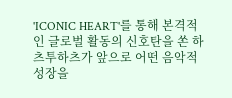'ICONIC HEART'를 통해 본격적인 글로벌 활동의 신호탄을 쏜 하츠투하츠가 앞으로 어떤 음악적 성장을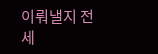이뤄낼지 전 세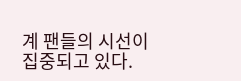계 팬들의 시선이 집중되고 있다.